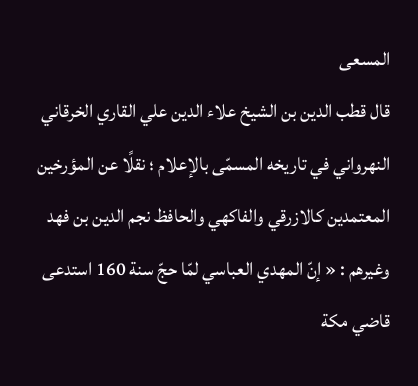المسعى
قال قطب الدين بن الشيخ علاء الدين علي القاري الخرقاني النهرواني في تاريخه المسمّى بالإعلام ؛ نقلًا عن المؤرخين المعتمدين كالازرقي والفاكهي والحافظ نجم الدين بن فهد وغيرهم : « إنّ المهدي العباسي لمّا حجّ سنة 160 استدعى قاضي مكة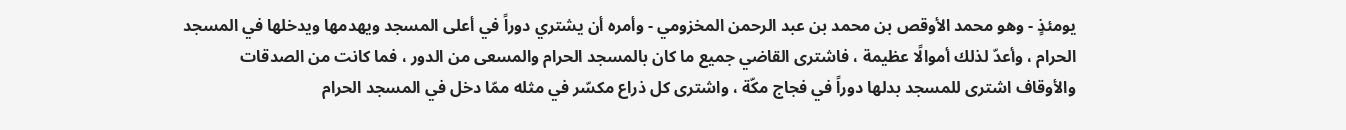يومئذٍ - وهو محمد الأوقص بن محمد بن عبد الرحمن المخزومي - وأمره أن يشتري دوراً في أعلى المسجد ويهدمها ويدخلها في المسجد الحرام ، وأعدّ لذلك أموالًا عظيمة ، فاشترى القاضي جميع ما كان بالمسجد الحرام والمسعى من الدور ، فما كانت من الصدقات والأوقاف اشترى للمسجد بدلها دوراً في فجاج مكّة ، واشترى كل ذراع مكسّر في مثله ممّا دخل في المسجد الحرام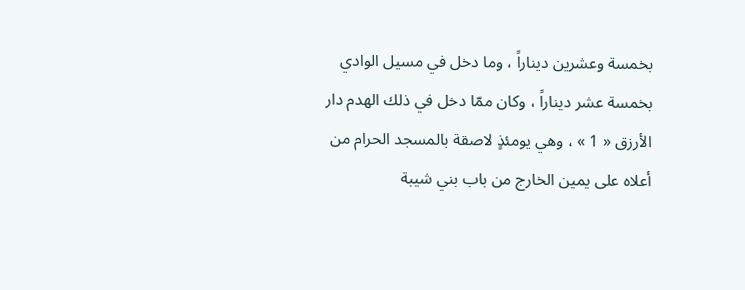بخمسة وعشرين ديناراً ، وما دخل في مسيل الوادي بخمسة عشر ديناراً ، وكان ممّا دخل في ذلك الهدم دار الأرزق « 1 » ، وهي يومئذٍ لاصقة بالمسجد الحرام من أعلاه على يمين الخارج من باب بني شيبة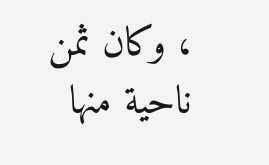، وكان ثمن ناحية منها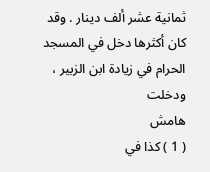ثمانية عشر ألف دينار . وقد كان أكثرها دخل في المسجد الحرام في زيادة ابن الزبير ، ودخلت
هامش
( 1 ) كذا في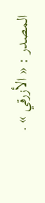المصدر : « الأزرقي » .